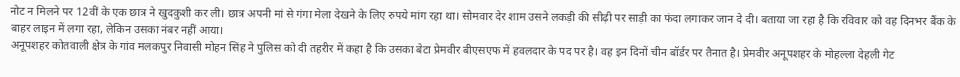नोट न मिलने पर 12वीं के एक छात्र ने खुदकुशी कर ली। छात्र अपनी मां से गंगा मेला देखने के लिए रुपये मांग रहा था। सोमवार देर शाम उसने लकड़ी की सीढ़ी पर साड़ी का फंदा लगाकर जान दे दी। बताया जा रहा है कि रविवार को वह दिनभर बैंक के बाहर लाइन में लगा रहा, लेकिन उसका नंबर नहीं आया।
अनूपशहर कोतवाली क्षेत्र के गांव मलकपुर निवासी मोहन सिंह ने पुलिस को दी तहरीर में कहा है कि उसका बेटा प्रेमवीर बीएसएफ में हवलदार के पद पर है। वह इन दिनों चीन बॉर्डर पर तैनात है। प्रेमवीर अनूपशहर के मोहल्ला देहली गेट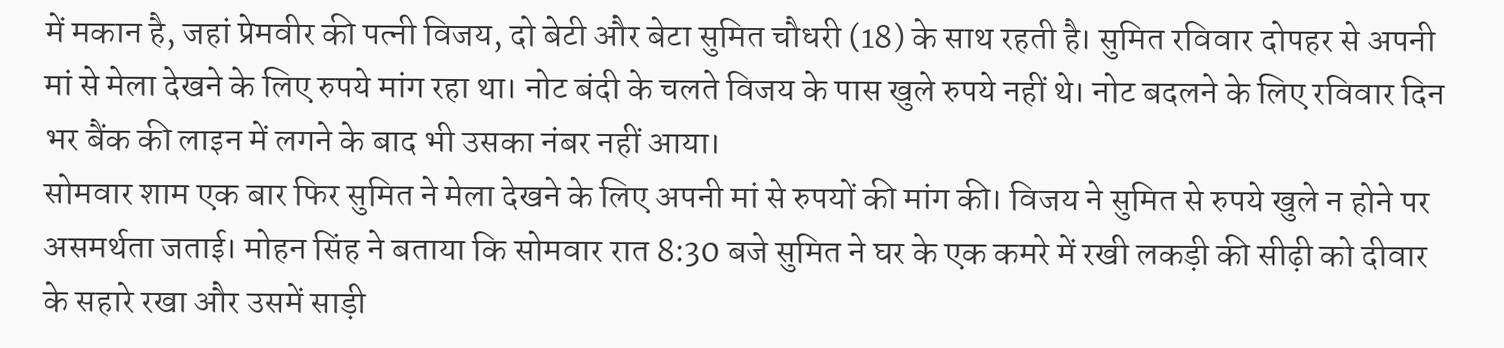में मकान है, जहां प्रेमवीर की पत्नी विजय, दो बेटी और बेटा सुमित चौधरी (18) के साथ रहती है। सुमित रविवार दोपहर से अपनी मां से मेला देखने के लिए रुपये मांग रहा था। नोट बंदी के चलते विजय के पास खुले रुपये नहीं थे। नोट बदलने के लिए रविवार दिन भर बैंक की लाइन में लगने के बाद भी उसका नंबर नहीं आया।
सोमवार शाम एक बार फिर सुमित ने मेला देखने के लिए अपनी मां से रुपयों की मांग की। विजय ने सुमित से रुपये खुले न होने पर असमर्थता जताई। मोहन सिंह ने बताया कि सोमवार रात 8:30 बजे सुमित ने घर के एक कमरे में रखी लकड़ी की सीढ़ी को दीवार के सहारे रखा और उसमें साड़ी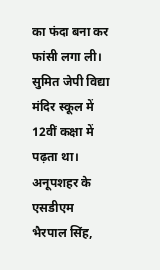का फंदा बना कर फांसी लगा ली।
सुमित जेपी विद्या मंदिर स्कूल में 12वीं कक्षा में पढ़ता था। अनूपशहर के एसडीएम भैरपाल सिंह,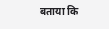बताया कि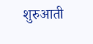शुरुआती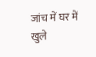जांच में घर में खुले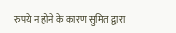रुपये न होने के कारण सुमित द्वारा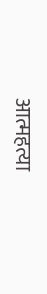आत्महत्या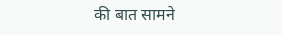की बात सामने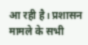आ रही है। प्रशासन मामले के सभी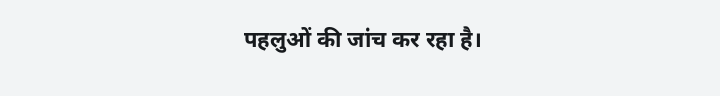पहलुओं की जांच कर रहा है।